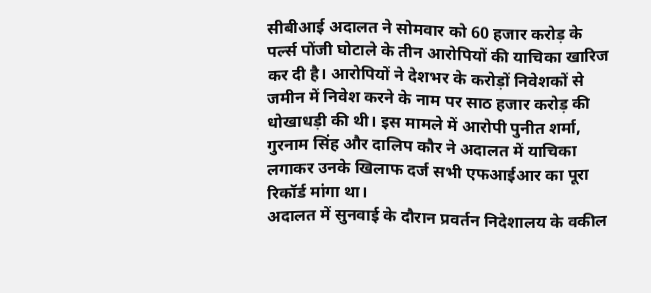सीबीआई अदालत ने सोमवार को 60 हजार करोड़ के पर्ल्स पोंजी घोटाले के तीन आरोपियों की याचिका खारिज कर दी है। आरोपियों ने देशभर के करोड़ों निवेशकों से जमीन में निवेश करने के नाम पर साठ हजार करोड़ की धोखाधड़ी की थी। इस मामले में आरोपी पुनीत शर्मा, गुरनाम सिंह और दालिप कौर ने अदालत में याचिका लगाकर उनके खिलाफ दर्ज सभी एफआईआर का पूरा रिकॉर्ड मांगा था।
अदालत में सुनवाई के दौरान प्रवर्तन निदेशालय के वकील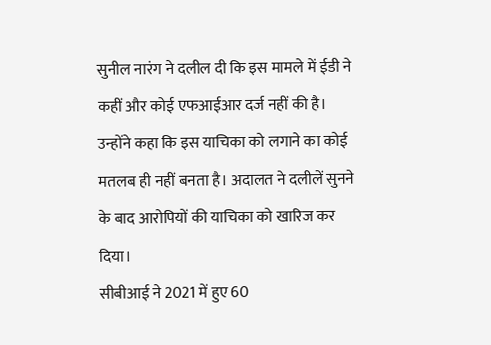सुनील नारंग ने दलील दी कि इस मामले में ईडी ने कहीं और कोई एफआईआर दर्ज नहीं की है। उन्होंने कहा कि इस याचिका को लगाने का कोई मतलब ही नहीं बनता है। अदालत ने दलीलें सुनने के बाद आरोपियों की याचिका को खारिज कर दिया।
सीबीआई ने 2021 में हुए 60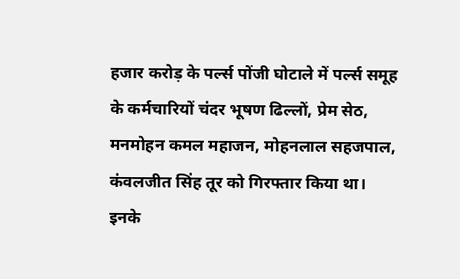हजार करोड़ के पर्ल्स पोंजी घोटाले में पर्ल्स समूह के कर्मचारियों चंदर भूषण ढिल्लों, प्रेम सेठ, मनमोहन कमल महाजन, मोहनलाल सहजपाल, कंवलजीत सिंह तूर को गिरफ्तार किया था। इनके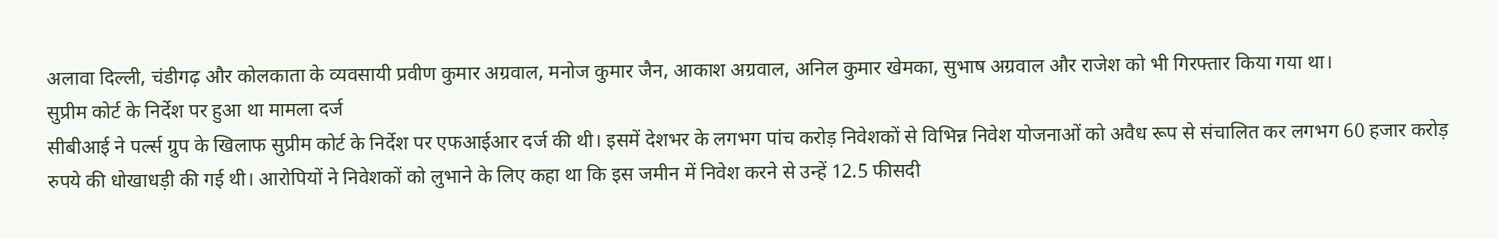अलावा दिल्ली, चंडीगढ़ और कोलकाता के व्यवसायी प्रवीण कुमार अग्रवाल, मनोज कुमार जैन, आकाश अग्रवाल, अनिल कुमार खेमका, सुभाष अग्रवाल और राजेश को भी गिरफ्तार किया गया था।
सुप्रीम कोर्ट के निर्देश पर हुआ था मामला दर्ज
सीबीआई ने पर्ल्स ग्रुप के खिलाफ सुप्रीम कोर्ट के निर्देश पर एफआईआर दर्ज की थी। इसमें देशभर के लगभग पांच करोड़ निवेशकों से विभिन्न निवेश योजनाओं को अवैध रूप से संचालित कर लगभग 60 हजार करोड़ रुपये की धोखाधड़ी की गई थी। आरोपियों ने निवेशकों को लुभाने के लिए कहा था कि इस जमीन में निवेश करने से उन्हें 12.5 फीसदी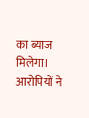का ब्याज मिलेगा। आरोपियों ने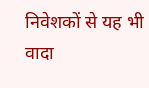निवेशकों से यह भी वादा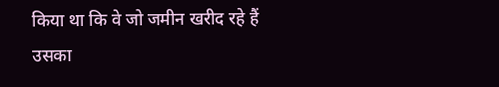किया था कि वे जो जमीन खरीद रहे हैं उसका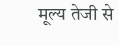मूल्य तेजी से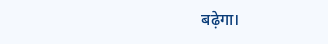बढ़ेगा।